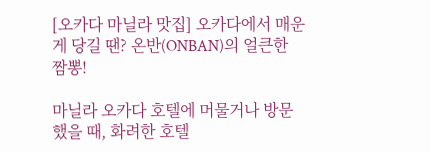[오카다 마닐라 맛집] 오카다에서 매운 게 당길 땐? 온반(ONBAN)의 얼큰한 짬뽕!

마닐라 오카다 호텔에 머물거나 방문했을 때, 화려한 호텔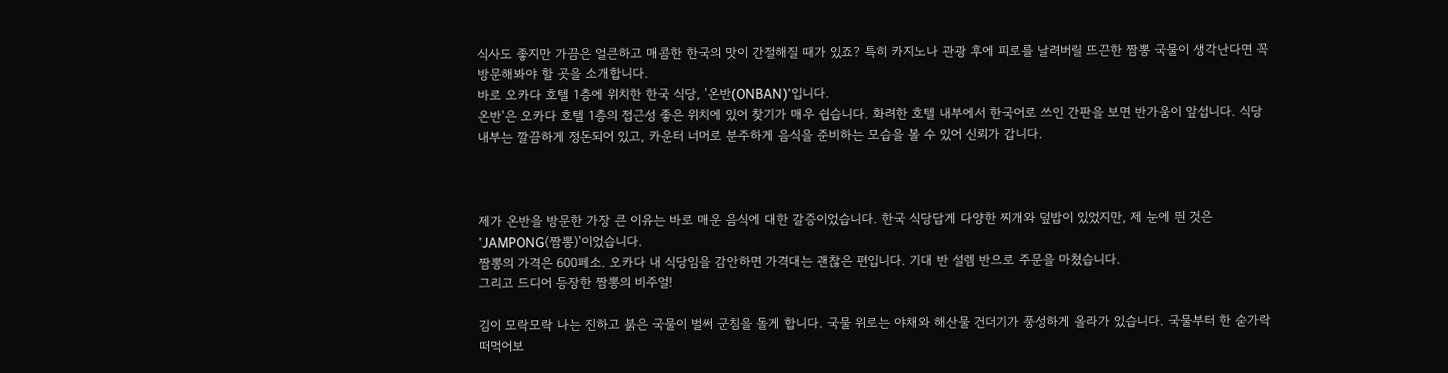식사도 좋지만 가끔은 얼큰하고 매콤한 한국의 맛이 간절해질 때가 있죠? 특히 카지노나 관광 후에 피로를 날려버릴 뜨끈한 짬뽕 국물이 생각난다면 꼭 방문해봐야 할 곳을 소개합니다.
바로 오카다 호텔 1층에 위치한 한국 식당, '온반(ONBAN)'입니다.
온반'은 오카다 호텔 1층의 접근성 좋은 위치에 있어 찾기가 매우 쉽습니다. 화려한 호텔 내부에서 한국어로 쓰인 간판을 보면 반가움이 앞섭니다. 식당 내부는 깔끔하게 정돈되어 있고, 카운터 너머로 분주하게 음식을 준비하는 모습을 볼 수 있어 신뢰가 갑니다.



제가 온반을 방문한 가장 큰 이유는 바로 매운 음식에 대한 갈증이었습니다. 한국 식당답게 다양한 찌개와 덮밥이 있었지만, 제 눈에 띈 것은 'JAMPONG(짬뽕)'이었습니다.
짬뽕의 가격은 600페소. 오카다 내 식당임을 감안하면 가격대는 괜찮은 편입니다. 기대 반 설렘 반으로 주문을 마쳤습니다.
그리고 드디어 등장한 짬뽕의 비주얼!

김이 모락모락 나는 진하고 붉은 국물이 벌써 군침을 돌게 합니다. 국물 위로는 야채와 해산물 건더기가 풍성하게 올라가 있습니다. 국물부터 한 숟가락 떠먹어보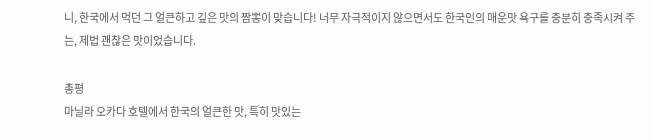니, 한국에서 먹던 그 얼큰하고 깊은 맛의 짬뽕이 맞습니다! 너무 자극적이지 않으면서도 한국인의 매운맛 욕구를 충분히 충족시켜 주는, 제법 괜찮은 맛이었습니다.

총평
마닐라 오카다 호텔에서 한국의 얼큰한 맛, 특히 맛있는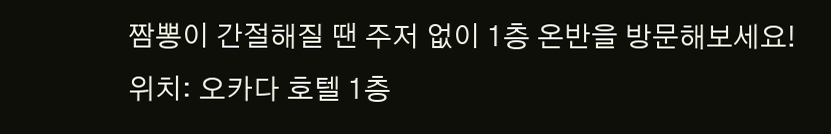짬뽕이 간절해질 땐 주저 없이 1층 온반을 방문해보세요!
위치: 오카다 호텔 1층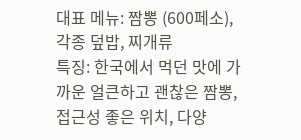대표 메뉴: 짬뽕 (600페소), 각종 덮밥, 찌개류
특징: 한국에서 먹던 맛에 가까운 얼큰하고 괜찮은 짬뽕, 접근성 좋은 위치, 다양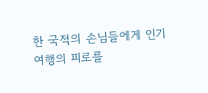한 국적의 손님들에게 인기
여행의 피로를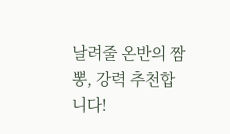날려줄 온반의 짬뽕, 강력 추천합니다!